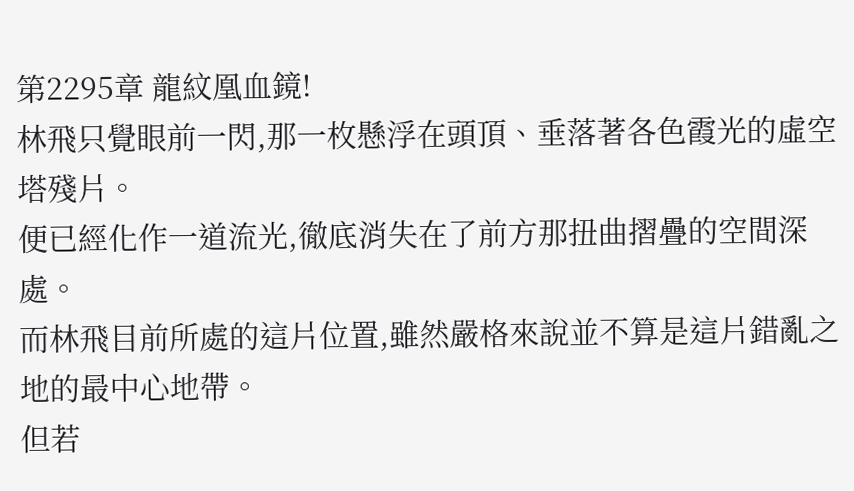第2295章 龍紋凰血鏡!
林飛只覺眼前一閃,那一枚懸浮在頭頂、垂落著各色霞光的虛空塔殘片。
便已經化作一道流光,徹底消失在了前方那扭曲摺疊的空間深處。
而林飛目前所處的這片位置,雖然嚴格來說並不算是這片錯亂之地的最中心地帶。
但若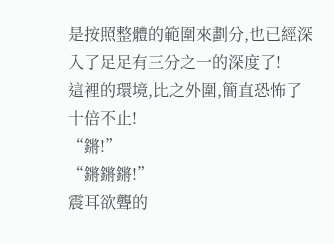是按照整體的範圍來劃分,也已經深入了足足有三分之一的深度了!
這裡的環境,比之外圍,簡直恐怖了十倍不止!
“鏘!”
“鏘鏘鏘!”
震耳欲聾的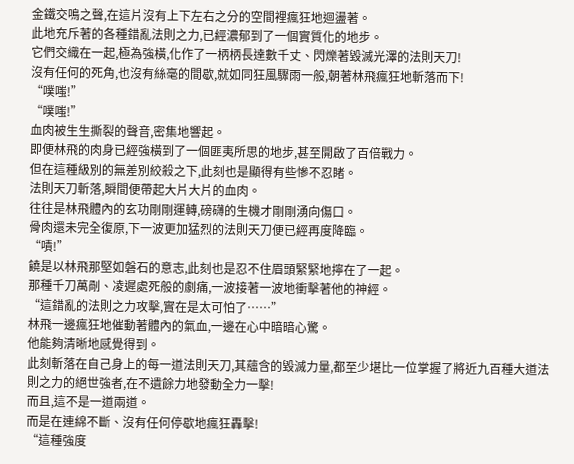金鐵交鳴之聲,在這片沒有上下左右之分的空間裡瘋狂地迴盪著。
此地充斥著的各種錯亂法則之力,已經濃郁到了一個實質化的地步。
它們交織在一起,極為強橫,化作了一柄柄長達數千丈、閃爍著毀滅光澤的法則天刀!
沒有任何的死角,也沒有絲毫的間歇,就如同狂風驟雨一般,朝著林飛瘋狂地斬落而下!
“噗嗤!”
“噗嗤!”
血肉被生生撕裂的聲音,密集地響起。
即便林飛的肉身已經強橫到了一個匪夷所思的地步,甚至開啟了百倍戰力。
但在這種級別的無差別絞殺之下,此刻也是顯得有些慘不忍睹。
法則天刀斬落,瞬間便帶起大片大片的血肉。
往往是林飛體內的玄功剛剛運轉,磅礴的生機才剛剛湧向傷口。
骨肉還未完全復原,下一波更加猛烈的法則天刀便已經再度降臨。
“嘖!”
饒是以林飛那堅如磐石的意志,此刻也是忍不住眉頭緊緊地擰在了一起。
那種千刀萬剮、凌遲處死般的劇痛,一波接著一波地衝擊著他的神經。
“這錯亂的法則之力攻擊,實在是太可怕了……”
林飛一邊瘋狂地催動著體內的氣血,一邊在心中暗暗心驚。
他能夠清晰地感覺得到。
此刻斬落在自己身上的每一道法則天刀,其蘊含的毀滅力量,都至少堪比一位掌握了將近九百種大道法則之力的絕世強者,在不遺餘力地發動全力一擊!
而且,這不是一道兩道。
而是在連綿不斷、沒有任何停歇地瘋狂轟擊!
“這種強度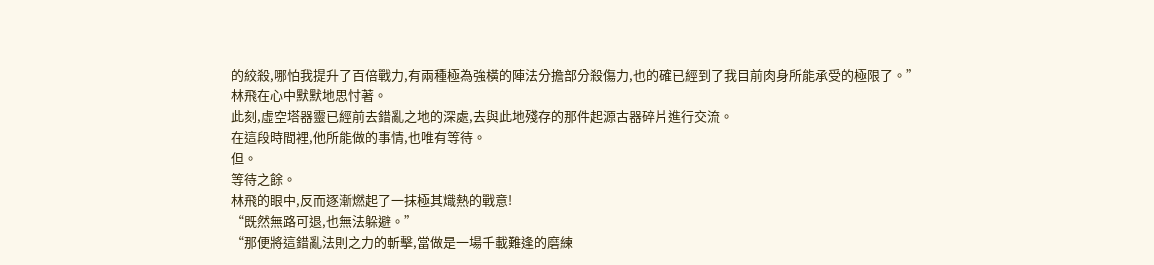的絞殺,哪怕我提升了百倍戰力,有兩種極為強橫的陣法分擔部分殺傷力,也的確已經到了我目前肉身所能承受的極限了。”
林飛在心中默默地思忖著。
此刻,虛空塔器靈已經前去錯亂之地的深處,去與此地殘存的那件起源古器碎片進行交流。
在這段時間裡,他所能做的事情,也唯有等待。
但。
等待之餘。
林飛的眼中,反而逐漸燃起了一抹極其熾熱的戰意!
“既然無路可退,也無法躲避。”
“那便將這錯亂法則之力的斬擊,當做是一場千載難逢的磨練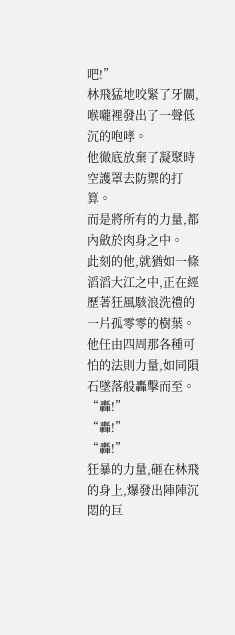吧!”
林飛猛地咬緊了牙關,喉嚨裡發出了一聲低沉的咆哮。
他徹底放棄了凝聚時空護罩去防禦的打算。
而是將所有的力量,都內斂於肉身之中。
此刻的他,就猶如一條滔滔大江之中,正在經歷著狂風駭浪洗禮的一片孤零零的樹葉。
他任由四周那各種可怕的法則力量,如同隕石墜落般轟擊而至。
“轟!”
“轟!”
“轟!”
狂暴的力量,砸在林飛的身上,爆發出陣陣沉悶的巨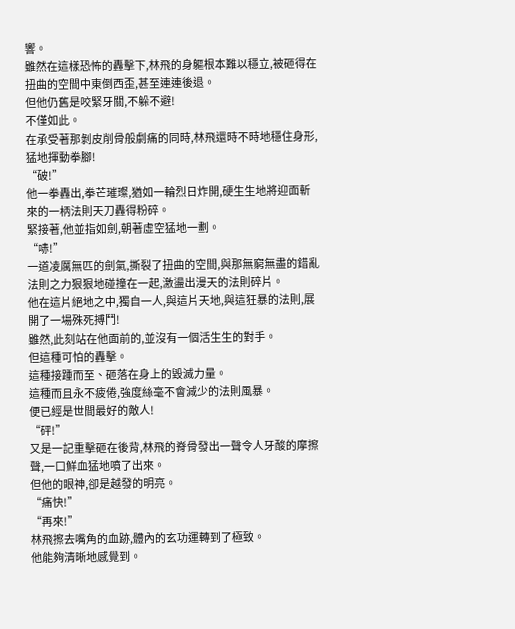響。
雖然在這樣恐怖的轟擊下,林飛的身軀根本難以穩立,被砸得在扭曲的空間中東倒西歪,甚至連連後退。
但他仍舊是咬緊牙關,不躲不避!
不僅如此。
在承受著那剝皮削骨般劇痛的同時,林飛還時不時地穩住身形,猛地揮動拳腳!
“破!”
他一拳轟出,拳芒璀璨,猶如一輪烈日炸開,硬生生地將迎面斬來的一柄法則天刀轟得粉碎。
緊接著,他並指如劍,朝著虛空猛地一劃。
“哧!”
一道凌厲無匹的劍氣,撕裂了扭曲的空間,與那無窮無盡的錯亂法則之力狠狠地碰撞在一起,激盪出漫天的法則碎片。
他在這片絕地之中,獨自一人,與這片天地,與這狂暴的法則,展開了一場殊死搏鬥!
雖然,此刻站在他面前的,並沒有一個活生生的對手。
但這種可怕的轟擊。
這種接踵而至、砸落在身上的毀滅力量。
這種而且永不疲倦,強度絲毫不會減少的法則風暴。
便已經是世間最好的敵人!
“砰!”
又是一記重擊砸在後背,林飛的脊骨發出一聲令人牙酸的摩擦聲,一口鮮血猛地噴了出來。
但他的眼神,卻是越發的明亮。
“痛快!”
“再來!”
林飛擦去嘴角的血跡,體內的玄功運轉到了極致。
他能夠清晰地感覺到。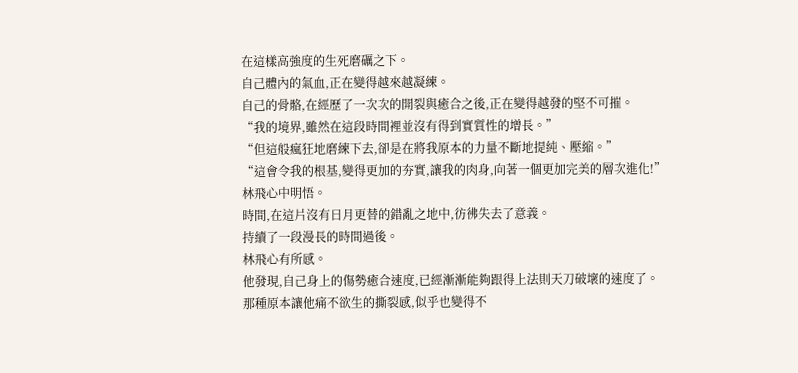在這樣高強度的生死磨礪之下。
自己體內的氣血,正在變得越來越凝練。
自己的骨骼,在經歷了一次次的開裂與癒合之後,正在變得越發的堅不可摧。
“我的境界,雖然在這段時間裡並沒有得到實質性的增長。”
“但這般瘋狂地磨練下去,卻是在將我原本的力量不斷地提純、壓縮。”
“這會令我的根基,變得更加的夯實,讓我的肉身,向著一個更加完美的層次進化!”
林飛心中明悟。
時間,在這片沒有日月更替的錯亂之地中,彷彿失去了意義。
持續了一段漫長的時間過後。
林飛心有所感。
他發現,自己身上的傷勢癒合速度,已經漸漸能夠跟得上法則天刀破壞的速度了。
那種原本讓他痛不欲生的撕裂感,似乎也變得不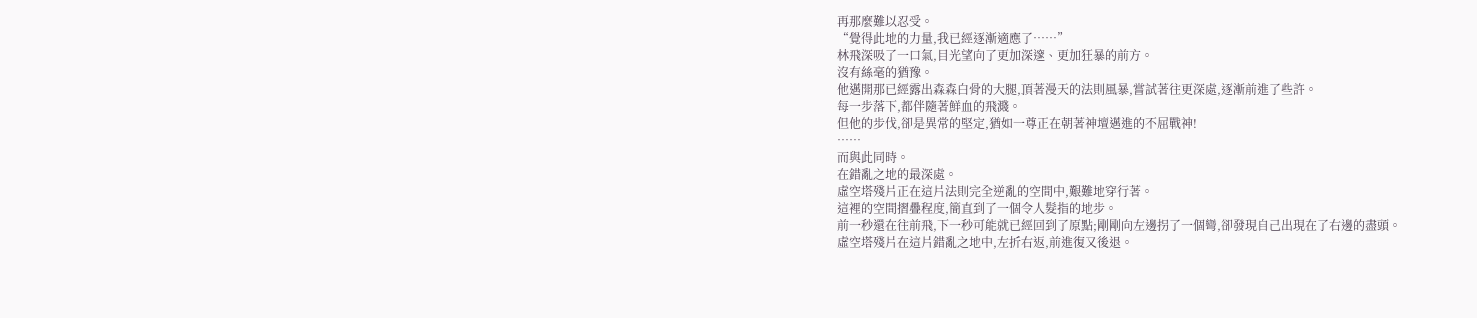再那麼難以忍受。
“覺得此地的力量,我已經逐漸適應了……”
林飛深吸了一口氣,目光望向了更加深邃、更加狂暴的前方。
沒有絲毫的猶豫。
他邁開那已經露出森森白骨的大腿,頂著漫天的法則風暴,嘗試著往更深處,逐漸前進了些許。
每一步落下,都伴隨著鮮血的飛濺。
但他的步伐,卻是異常的堅定,猶如一尊正在朝著神壇邁進的不屈戰神!
……
而與此同時。
在錯亂之地的最深處。
虛空塔殘片正在這片法則完全逆亂的空間中,艱難地穿行著。
這裡的空間摺疊程度,簡直到了一個令人髮指的地步。
前一秒還在往前飛,下一秒可能就已經回到了原點;剛剛向左邊拐了一個彎,卻發現自己出現在了右邊的盡頭。
虛空塔殘片在這片錯亂之地中,左折右返,前進復又後退。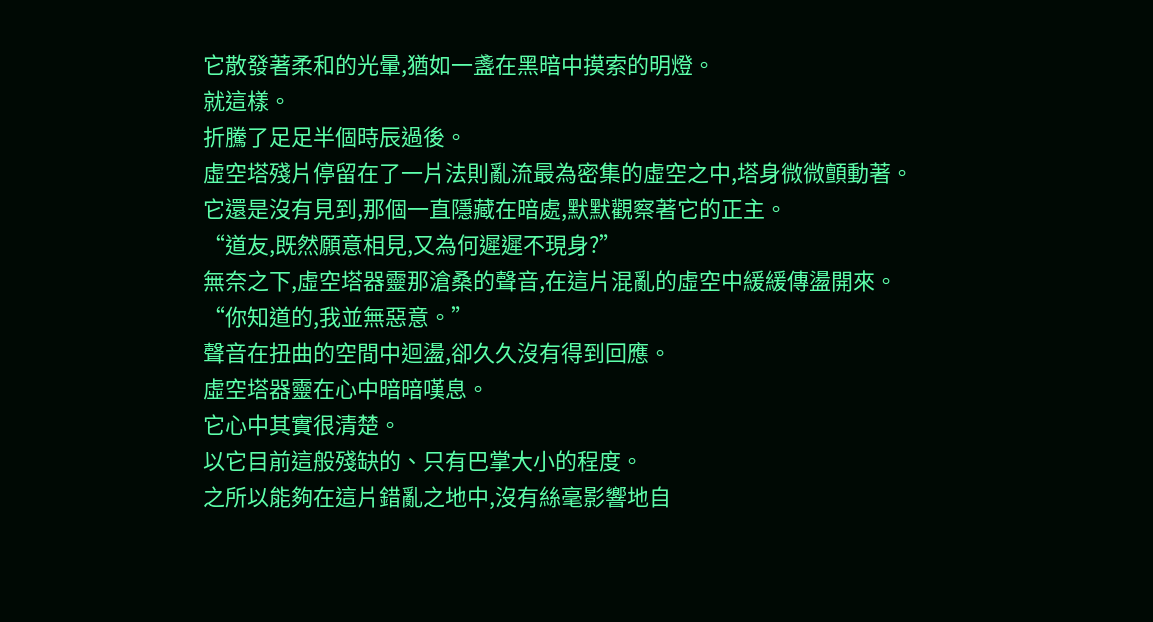它散發著柔和的光暈,猶如一盞在黑暗中摸索的明燈。
就這樣。
折騰了足足半個時辰過後。
虛空塔殘片停留在了一片法則亂流最為密集的虛空之中,塔身微微顫動著。
它還是沒有見到,那個一直隱藏在暗處,默默觀察著它的正主。
“道友,既然願意相見,又為何遲遲不現身?”
無奈之下,虛空塔器靈那滄桑的聲音,在這片混亂的虛空中緩緩傳盪開來。
“你知道的,我並無惡意。”
聲音在扭曲的空間中迴盪,卻久久沒有得到回應。
虛空塔器靈在心中暗暗嘆息。
它心中其實很清楚。
以它目前這般殘缺的、只有巴掌大小的程度。
之所以能夠在這片錯亂之地中,沒有絲毫影響地自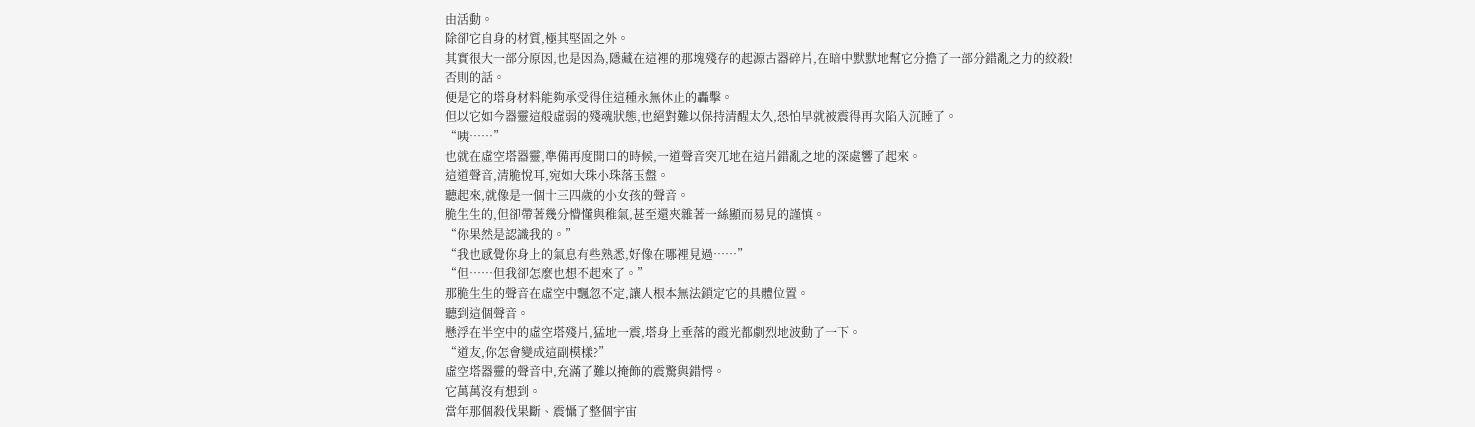由活動。
除卻它自身的材質,極其堅固之外。
其實很大一部分原因,也是因為,隱藏在這裡的那塊殘存的起源古器碎片,在暗中默默地幫它分擔了一部分錯亂之力的絞殺!
否則的話。
便是它的塔身材料能夠承受得住這種永無休止的轟擊。
但以它如今器靈這般虛弱的殘魂狀態,也絕對難以保持清醒太久,恐怕早就被震得再次陷入沉睡了。
“咦……”
也就在虛空塔器靈,準備再度開口的時候,一道聲音突兀地在這片錯亂之地的深處響了起來。
這道聲音,清脆悅耳,宛如大珠小珠落玉盤。
聽起來,就像是一個十三四歲的小女孩的聲音。
脆生生的,但卻帶著幾分懵懂與稚氣,甚至還夾雜著一絲顯而易見的謹慎。
“你果然是認識我的。”
“我也感覺你身上的氣息有些熟悉,好像在哪裡見過……”
“但……但我卻怎麼也想不起來了。”
那脆生生的聲音在虛空中飄忽不定,讓人根本無法鎖定它的具體位置。
聽到這個聲音。
懸浮在半空中的虛空塔殘片,猛地一震,塔身上垂落的霞光都劇烈地波動了一下。
“道友,你怎會變成這副模樣?”
虛空塔器靈的聲音中,充滿了難以掩飾的震驚與錯愕。
它萬萬沒有想到。
當年那個殺伐果斷、震懾了整個宇宙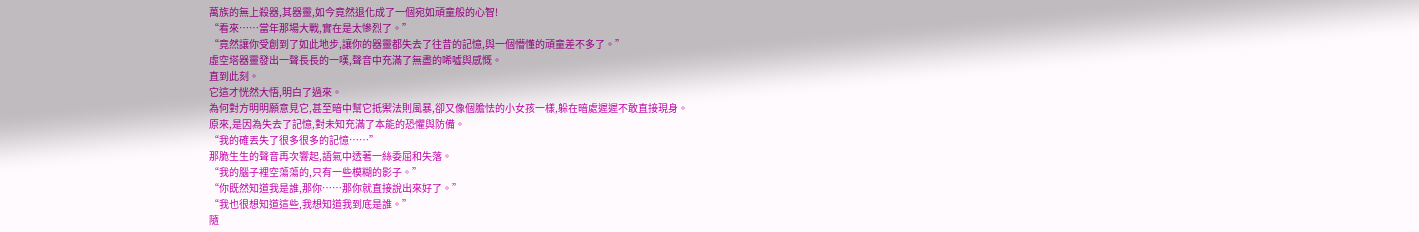萬族的無上殺器,其器靈,如今竟然退化成了一個宛如頑童般的心智!
“看來……當年那場大戰,實在是太慘烈了。”
“竟然讓你受創到了如此地步,讓你的器靈都失去了往昔的記憶,與一個懵懂的頑童差不多了。”
虛空塔器靈發出一聲長長的一嘆,聲音中充滿了無盡的唏噓與感慨。
直到此刻。
它這才恍然大悟,明白了過來。
為何對方明明願意見它,甚至暗中幫它抵禦法則風暴,卻又像個膽怯的小女孩一樣,躲在暗處遲遲不敢直接現身。
原來,是因為失去了記憶,對未知充滿了本能的恐懼與防備。
“我的確丟失了很多很多的記憶……”
那脆生生的聲音再次響起,語氣中透著一絲委屈和失落。
“我的腦子裡空蕩蕩的,只有一些模糊的影子。”
“你既然知道我是誰,那你……那你就直接說出來好了。”
“我也很想知道這些,我想知道我到底是誰。”
隨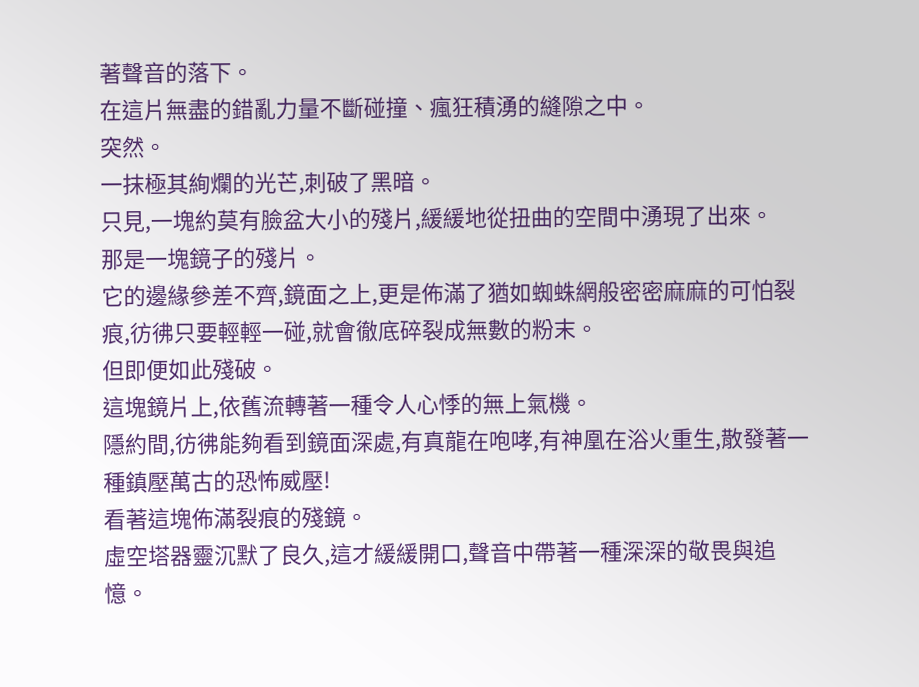著聲音的落下。
在這片無盡的錯亂力量不斷碰撞、瘋狂積湧的縫隙之中。
突然。
一抹極其絢爛的光芒,刺破了黑暗。
只見,一塊約莫有臉盆大小的殘片,緩緩地從扭曲的空間中湧現了出來。
那是一塊鏡子的殘片。
它的邊緣參差不齊,鏡面之上,更是佈滿了猶如蜘蛛網般密密麻麻的可怕裂痕,彷彿只要輕輕一碰,就會徹底碎裂成無數的粉末。
但即便如此殘破。
這塊鏡片上,依舊流轉著一種令人心悸的無上氣機。
隱約間,彷彿能夠看到鏡面深處,有真龍在咆哮,有神凰在浴火重生,散發著一種鎮壓萬古的恐怖威壓!
看著這塊佈滿裂痕的殘鏡。
虛空塔器靈沉默了良久,這才緩緩開口,聲音中帶著一種深深的敬畏與追憶。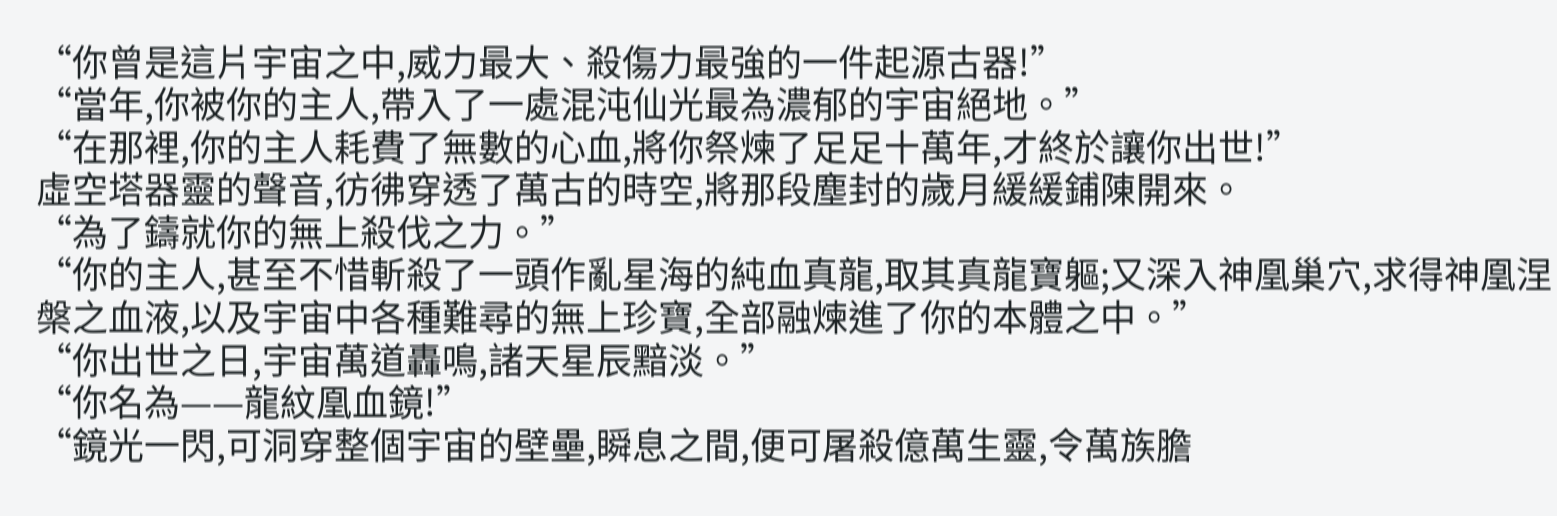“你曾是這片宇宙之中,威力最大、殺傷力最強的一件起源古器!”
“當年,你被你的主人,帶入了一處混沌仙光最為濃郁的宇宙絕地。”
“在那裡,你的主人耗費了無數的心血,將你祭煉了足足十萬年,才終於讓你出世!”
虛空塔器靈的聲音,彷彿穿透了萬古的時空,將那段塵封的歲月緩緩鋪陳開來。
“為了鑄就你的無上殺伐之力。”
“你的主人,甚至不惜斬殺了一頭作亂星海的純血真龍,取其真龍寶軀;又深入神凰巢穴,求得神凰涅槃之血液,以及宇宙中各種難尋的無上珍寶,全部融煉進了你的本體之中。”
“你出世之日,宇宙萬道轟鳴,諸天星辰黯淡。”
“你名為——龍紋凰血鏡!”
“鏡光一閃,可洞穿整個宇宙的壁壘,瞬息之間,便可屠殺億萬生靈,令萬族膽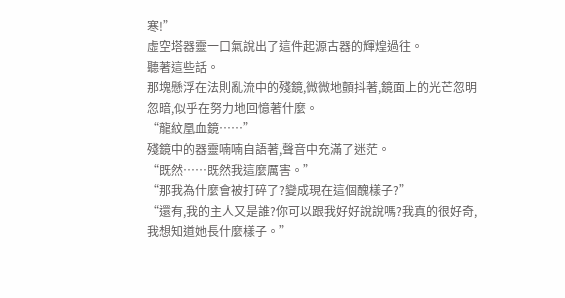寒!”
虛空塔器靈一口氣說出了這件起源古器的輝煌過往。
聽著這些話。
那塊懸浮在法則亂流中的殘鏡,微微地顫抖著,鏡面上的光芒忽明忽暗,似乎在努力地回憶著什麼。
“龍紋凰血鏡……”
殘鏡中的器靈喃喃自語著,聲音中充滿了迷茫。
“既然……既然我這麼厲害。”
“那我為什麼會被打碎了?變成現在這個醜樣子?”
“還有,我的主人又是誰?你可以跟我好好說說嗎?我真的很好奇,我想知道她長什麼樣子。”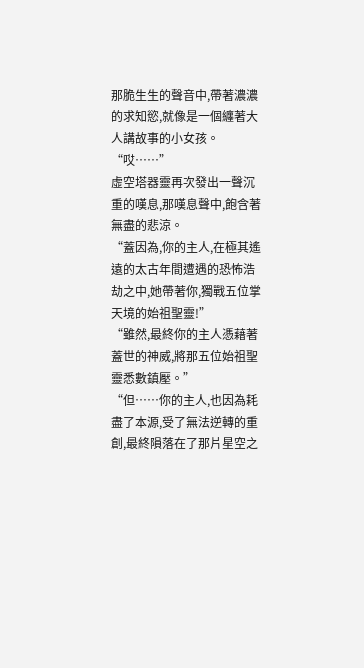那脆生生的聲音中,帶著濃濃的求知慾,就像是一個纏著大人講故事的小女孩。
“哎……”
虛空塔器靈再次發出一聲沉重的嘆息,那嘆息聲中,飽含著無盡的悲涼。
“蓋因為,你的主人,在極其遙遠的太古年間遭遇的恐怖浩劫之中,她帶著你,獨戰五位掌天境的始祖聖靈!”
“雖然,最終你的主人憑藉著蓋世的神威,將那五位始祖聖靈悉數鎮壓。”
“但……你的主人,也因為耗盡了本源,受了無法逆轉的重創,最終隕落在了那片星空之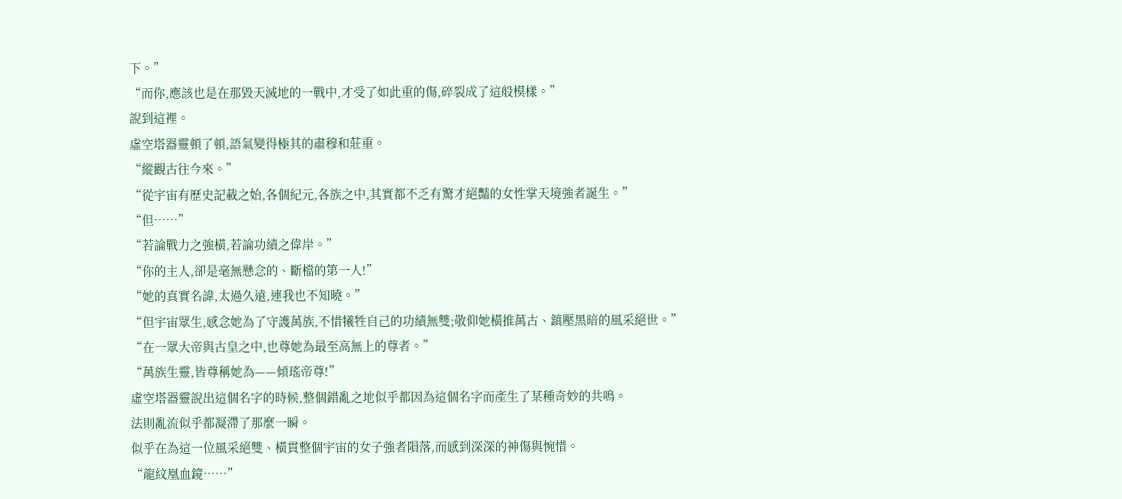下。”
“而你,應該也是在那毀天滅地的一戰中,才受了如此重的傷,碎裂成了這般模樣。”
說到這裡。
虛空塔器靈頓了頓,語氣變得極其的肅穆和莊重。
“縱觀古往今來。”
“從宇宙有歷史記載之始,各個紀元,各族之中,其實都不乏有驚才絕豔的女性掌天境強者誕生。”
“但……”
“若論戰力之強橫,若論功績之偉岸。”
“你的主人,卻是毫無懸念的、斷檔的第一人!”
“她的真實名諱,太過久遠,連我也不知曉。”
“但宇宙眾生,感念她為了守護萬族,不惜犧牲自己的功績無雙;敬仰她橫推萬古、鎮壓黑暗的風采絕世。”
“在一眾大帝與古皇之中,也尊她為最至高無上的尊者。”
“萬族生靈,皆尊稱她為——傾瑤帝尊!”
虛空塔器靈說出這個名字的時候,整個錯亂之地似乎都因為這個名字而產生了某種奇妙的共鳴。
法則亂流似乎都凝滯了那麼一瞬。
似乎在為這一位風采絕雙、橫貫整個宇宙的女子強者隕落,而感到深深的神傷與惋惜。
“龍紋凰血鏡……”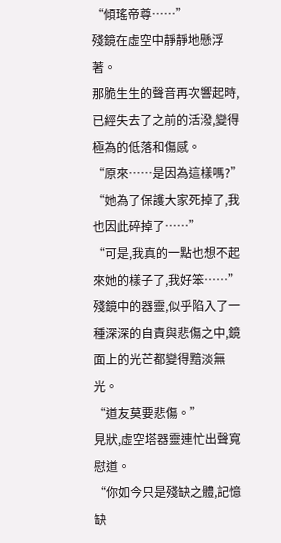“傾瑤帝尊……”
殘鏡在虛空中靜靜地懸浮著。
那脆生生的聲音再次響起時,已經失去了之前的活潑,變得極為的低落和傷感。
“原來……是因為這樣嗎?”
“她為了保護大家死掉了,我也因此碎掉了……”
“可是,我真的一點也想不起來她的樣子了,我好笨……”
殘鏡中的器靈,似乎陷入了一種深深的自責與悲傷之中,鏡面上的光芒都變得黯淡無光。
“道友莫要悲傷。”
見狀,虛空塔器靈連忙出聲寬慰道。
“你如今只是殘缺之體,記憶缺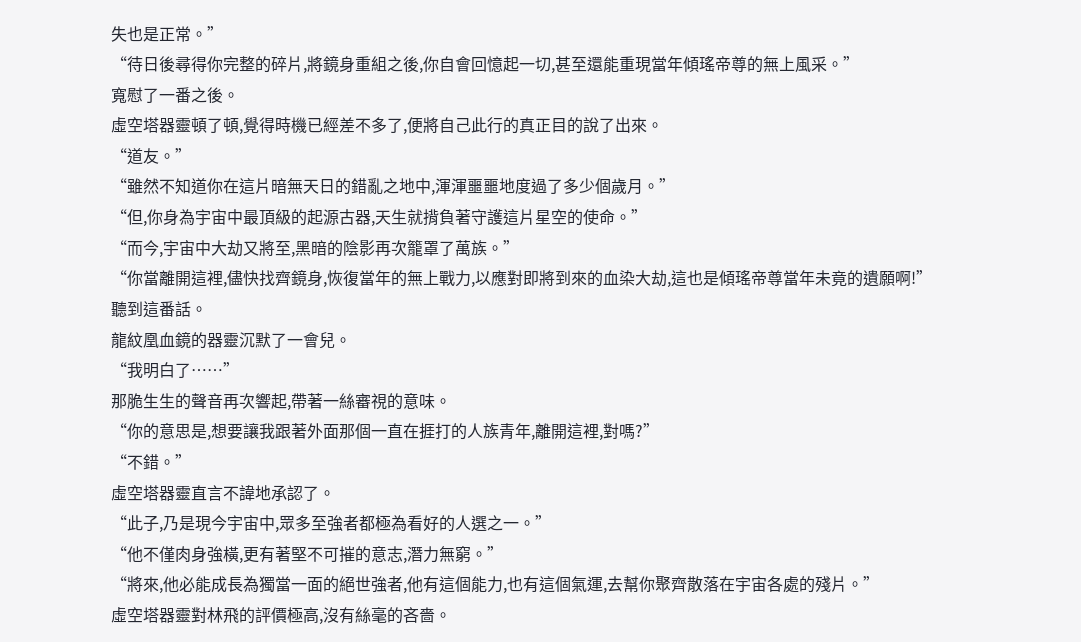失也是正常。”
“待日後尋得你完整的碎片,將鏡身重組之後,你自會回憶起一切,甚至還能重現當年傾瑤帝尊的無上風采。”
寬慰了一番之後。
虛空塔器靈頓了頓,覺得時機已經差不多了,便將自己此行的真正目的說了出來。
“道友。”
“雖然不知道你在這片暗無天日的錯亂之地中,渾渾噩噩地度過了多少個歲月。”
“但,你身為宇宙中最頂級的起源古器,天生就揹負著守護這片星空的使命。”
“而今,宇宙中大劫又將至,黑暗的陰影再次籠罩了萬族。”
“你當離開這裡,儘快找齊鏡身,恢復當年的無上戰力,以應對即將到來的血染大劫,這也是傾瑤帝尊當年未竟的遺願啊!”
聽到這番話。
龍紋凰血鏡的器靈沉默了一會兒。
“我明白了……”
那脆生生的聲音再次響起,帶著一絲審視的意味。
“你的意思是,想要讓我跟著外面那個一直在捱打的人族青年,離開這裡,對嗎?”
“不錯。”
虛空塔器靈直言不諱地承認了。
“此子,乃是現今宇宙中,眾多至強者都極為看好的人選之一。”
“他不僅肉身強橫,更有著堅不可摧的意志,潛力無窮。”
“將來,他必能成長為獨當一面的絕世強者,他有這個能力,也有這個氣運,去幫你聚齊散落在宇宙各處的殘片。”
虛空塔器靈對林飛的評價極高,沒有絲毫的吝嗇。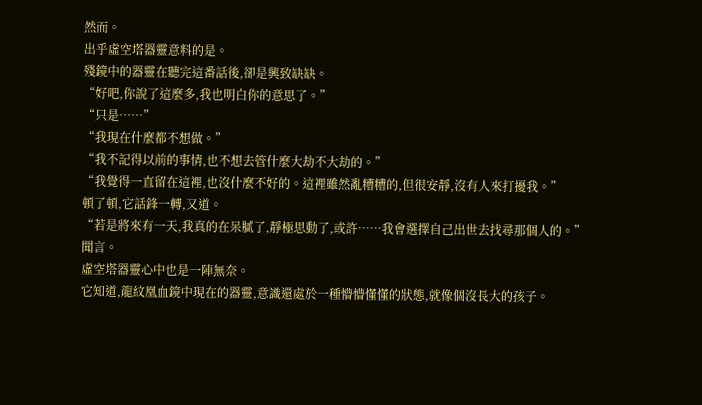然而。
出乎虛空塔器靈意料的是。
殘鏡中的器靈在聽完這番話後,卻是興致缺缺。
“好吧,你說了這麼多,我也明白你的意思了。”
“只是……”
“我現在什麼都不想做。”
“我不記得以前的事情,也不想去管什麼大劫不大劫的。”
“我覺得一直留在這裡,也沒什麼不好的。這裡雖然亂糟糟的,但很安靜,沒有人來打擾我。”
頓了頓,它話鋒一轉,又道。
“若是將來有一天,我真的在呆膩了,靜極思動了,或許……我會選擇自己出世去找尋那個人的。”
聞言。
虛空塔器靈心中也是一陣無奈。
它知道,龍紋凰血鏡中現在的器靈,意識還處於一種懵懵懂懂的狀態,就像個沒長大的孩子。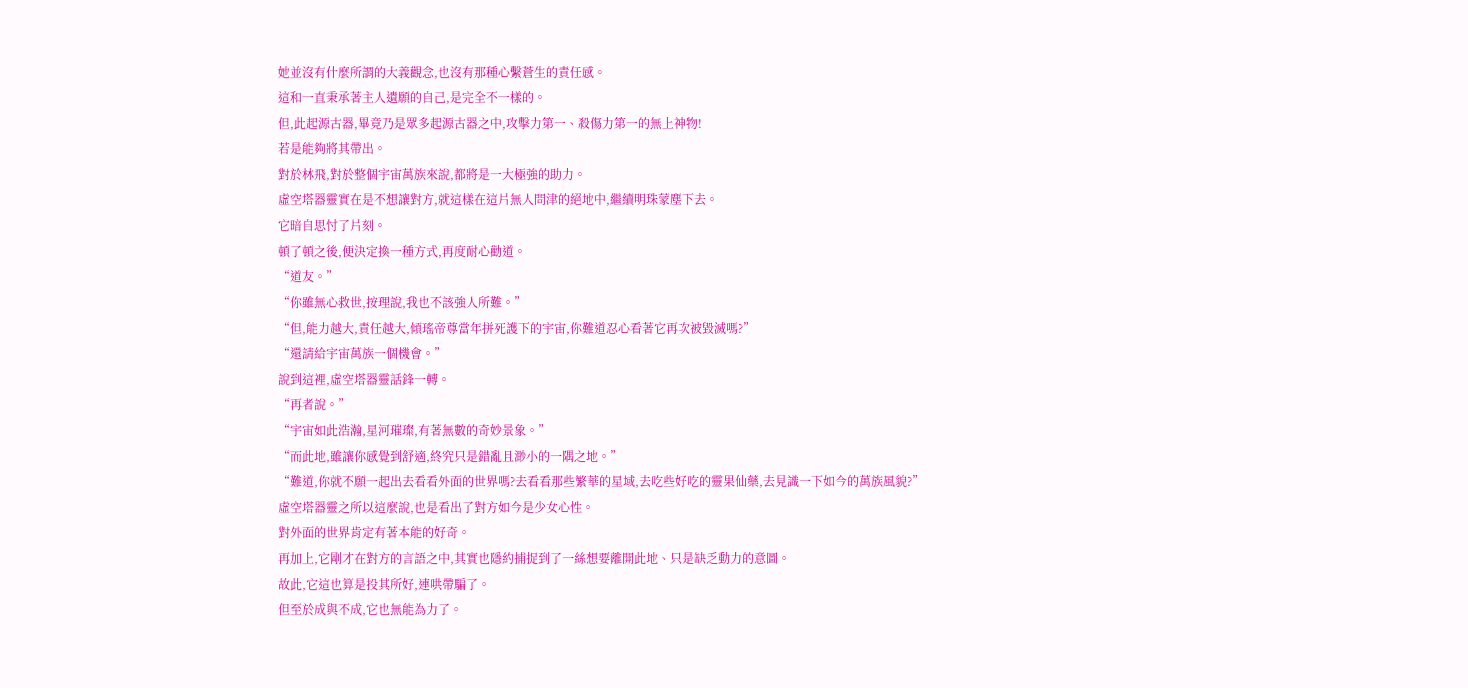她並沒有什麼所謂的大義觀念,也沒有那種心繫蒼生的責任感。
這和一直秉承著主人遺願的自己,是完全不一樣的。
但,此起源古器,畢竟乃是眾多起源古器之中,攻擊力第一、殺傷力第一的無上神物!
若是能夠將其帶出。
對於林飛,對於整個宇宙萬族來說,都將是一大極強的助力。
虛空塔器靈實在是不想讓對方,就這樣在這片無人問津的絕地中,繼續明珠蒙塵下去。
它暗自思忖了片刻。
頓了頓之後,便決定換一種方式,再度耐心勸道。
“道友。”
“你雖無心救世,按理說,我也不該強人所難。”
“但,能力越大,責任越大,傾瑤帝尊當年拼死護下的宇宙,你難道忍心看著它再次被毀滅嗎?”
“還請給宇宙萬族一個機會。”
說到這裡,虛空塔器靈話鋒一轉。
“再者說。”
“宇宙如此浩瀚,星河璀璨,有著無數的奇妙景象。”
“而此地,雖讓你感覺到舒適,終究只是錯亂且渺小的一隅之地。”
“難道,你就不願一起出去看看外面的世界嗎?去看看那些繁華的星域,去吃些好吃的靈果仙藥,去見識一下如今的萬族風貌?”
虛空塔器靈之所以這麼說,也是看出了對方如今是少女心性。
對外面的世界肯定有著本能的好奇。
再加上,它剛才在對方的言語之中,其實也隱約捕捉到了一絲想要離開此地、只是缺乏動力的意圖。
故此,它這也算是投其所好,連哄帶騙了。
但至於成與不成,它也無能為力了。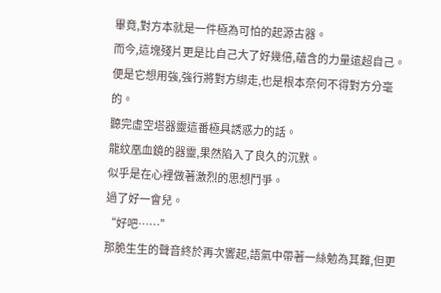畢竟,對方本就是一件極為可怕的起源古器。
而今,這塊殘片更是比自己大了好幾倍,蘊含的力量遠超自己。
便是它想用強,強行將對方綁走,也是根本奈何不得對方分毫的。
聽完虛空塔器靈這番極具誘惑力的話。
龍紋凰血鏡的器靈,果然陷入了良久的沉默。
似乎是在心裡做著激烈的思想鬥爭。
過了好一會兒。
“好吧……”
那脆生生的聲音終於再次響起,語氣中帶著一絲勉為其難,但更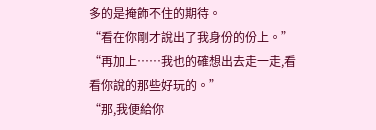多的是掩飾不住的期待。
“看在你剛才說出了我身份的份上。”
“再加上……我也的確想出去走一走,看看你說的那些好玩的。”
“那,我便給你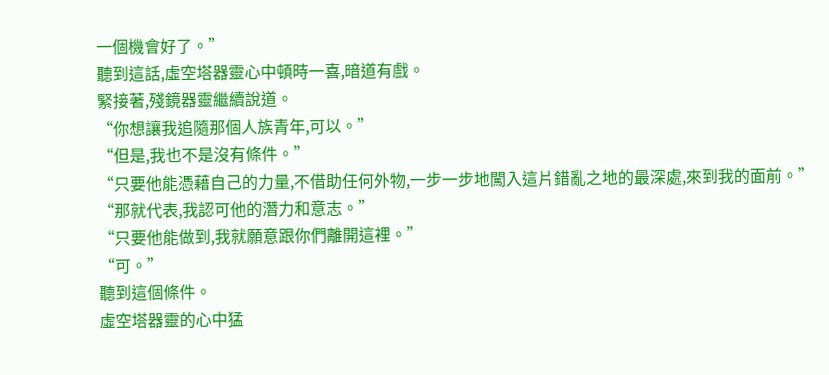一個機會好了。”
聽到這話,虛空塔器靈心中頓時一喜,暗道有戲。
緊接著,殘鏡器靈繼續說道。
“你想讓我追隨那個人族青年,可以。”
“但是,我也不是沒有條件。”
“只要他能憑藉自己的力量,不借助任何外物,一步一步地闖入這片錯亂之地的最深處,來到我的面前。”
“那就代表,我認可他的潛力和意志。”
“只要他能做到,我就願意跟你們離開這裡。”
“可。”
聽到這個條件。
虛空塔器靈的心中猛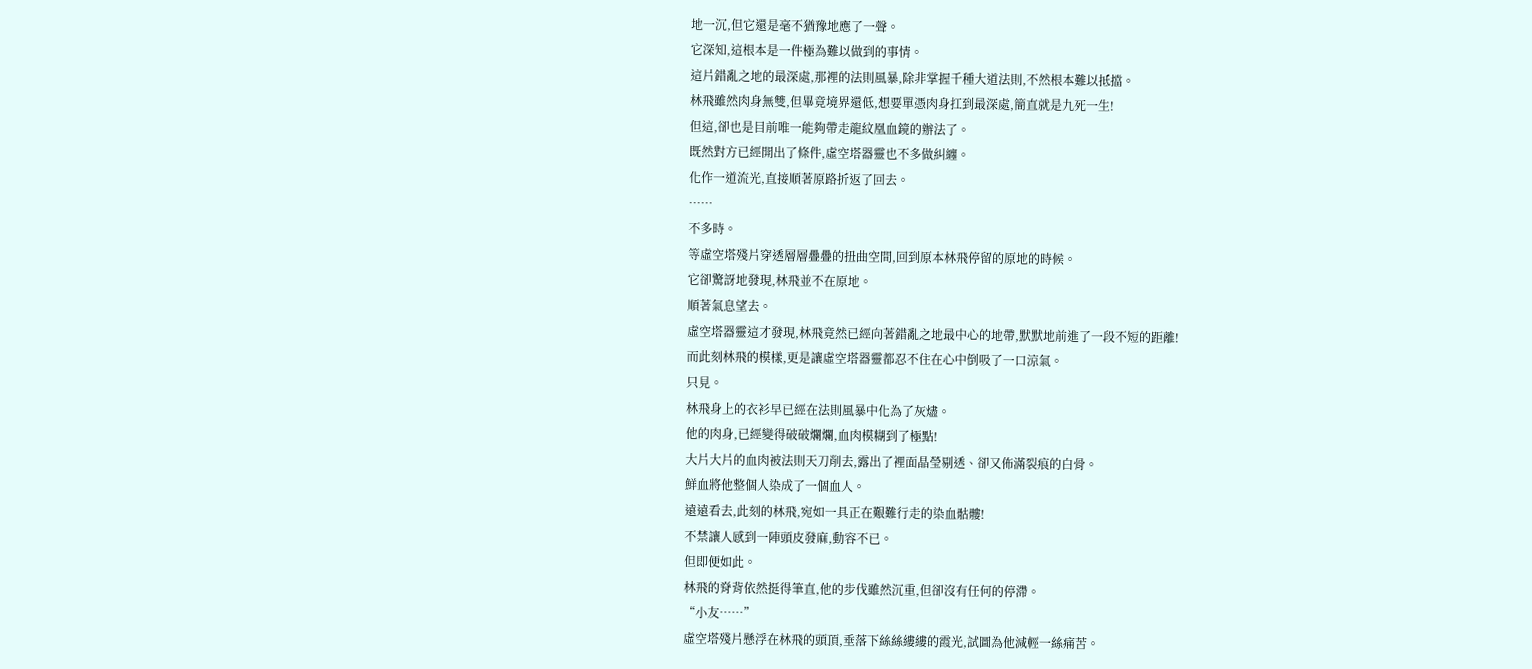地一沉,但它還是毫不猶豫地應了一聲。
它深知,這根本是一件極為難以做到的事情。
這片錯亂之地的最深處,那裡的法則風暴,除非掌握千種大道法則,不然根本難以抵擋。
林飛雖然肉身無雙,但畢竟境界還低,想要單憑肉身扛到最深處,簡直就是九死一生!
但這,卻也是目前唯一能夠帶走龍紋凰血鏡的辦法了。
既然對方已經開出了條件,虛空塔器靈也不多做糾纏。
化作一道流光,直接順著原路折返了回去。
……
不多時。
等虛空塔殘片穿透層層疊疊的扭曲空間,回到原本林飛停留的原地的時候。
它卻驚訝地發現,林飛並不在原地。
順著氣息望去。
虛空塔器靈這才發現,林飛竟然已經向著錯亂之地最中心的地帶,默默地前進了一段不短的距離!
而此刻林飛的模樣,更是讓虛空塔器靈都忍不住在心中倒吸了一口涼氣。
只見。
林飛身上的衣衫早已經在法則風暴中化為了灰燼。
他的肉身,已經變得破破爛爛,血肉模糊到了極點!
大片大片的血肉被法則天刀削去,露出了裡面晶瑩剔透、卻又佈滿裂痕的白骨。
鮮血將他整個人染成了一個血人。
遠遠看去,此刻的林飛,宛如一具正在艱難行走的染血骷髏!
不禁讓人感到一陣頭皮發麻,動容不已。
但即便如此。
林飛的脊背依然挺得筆直,他的步伐雖然沉重,但卻沒有任何的停滯。
“小友……”
虛空塔殘片懸浮在林飛的頭頂,垂落下絲絲縷縷的霞光,試圖為他減輕一絲痛苦。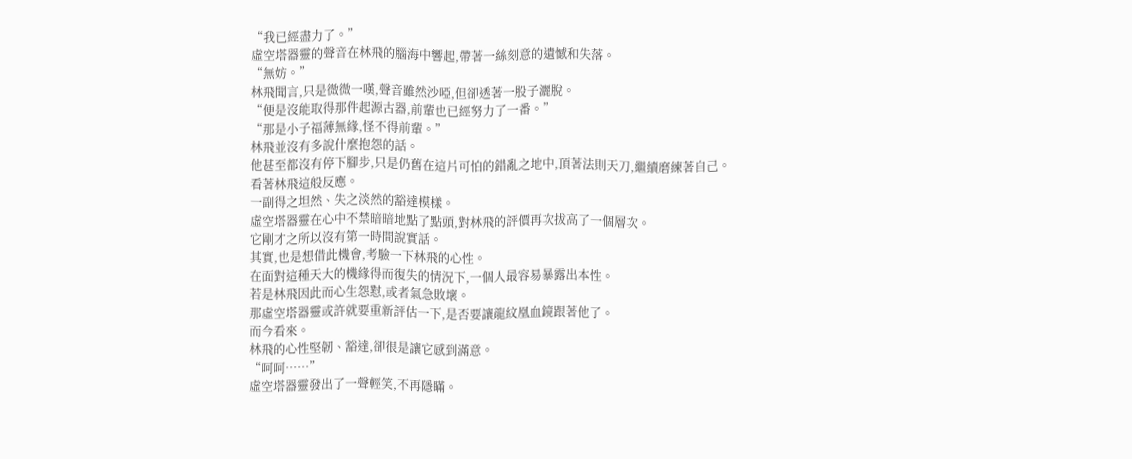“我已經盡力了。”
虛空塔器靈的聲音在林飛的腦海中響起,帶著一絲刻意的遺憾和失落。
“無妨。”
林飛聞言,只是微微一嘆,聲音雖然沙啞,但卻透著一股子灑脫。
“便是沒能取得那件起源古器,前輩也已經努力了一番。”
“那是小子福薄無緣,怪不得前輩。”
林飛並沒有多說什麼抱怨的話。
他甚至都沒有停下腳步,只是仍舊在這片可怕的錯亂之地中,頂著法則天刀,繼續磨練著自己。
看著林飛這般反應。
一副得之坦然、失之淡然的豁達模樣。
虛空塔器靈在心中不禁暗暗地點了點頭,對林飛的評價再次拔高了一個層次。
它剛才之所以沒有第一時間說實話。
其實,也是想借此機會,考驗一下林飛的心性。
在面對這種天大的機緣得而復失的情況下,一個人最容易暴露出本性。
若是林飛因此而心生怨懟,或者氣急敗壞。
那虛空塔器靈或許就要重新評估一下,是否要讓龍紋凰血鏡跟著他了。
而今看來。
林飛的心性堅韌、豁達,卻很是讓它感到滿意。
“呵呵……”
虛空塔器靈發出了一聲輕笑,不再隱瞞。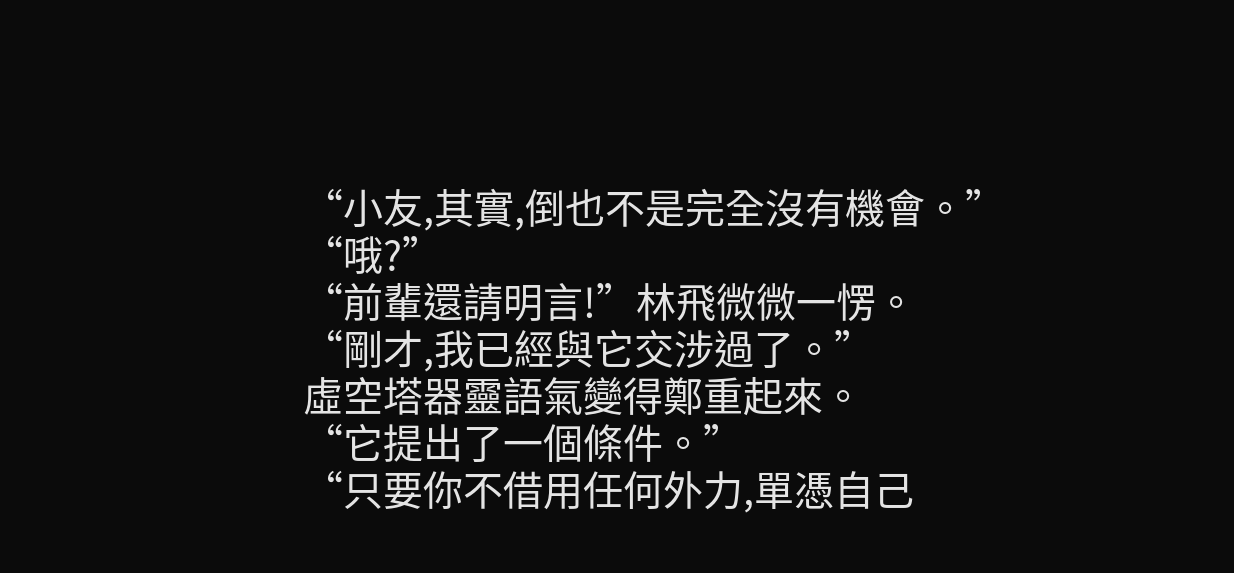“小友,其實,倒也不是完全沒有機會。”
“哦?”
“前輩還請明言!”林飛微微一愣。
“剛才,我已經與它交涉過了。”
虛空塔器靈語氣變得鄭重起來。
“它提出了一個條件。”
“只要你不借用任何外力,單憑自己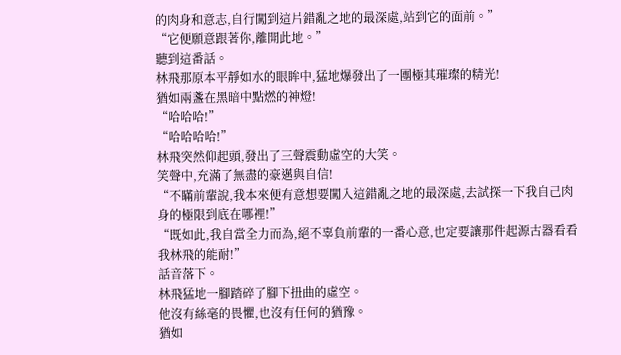的肉身和意志,自行闖到這片錯亂之地的最深處,站到它的面前。”
“它便願意跟著你,離開此地。”
聽到這番話。
林飛那原本平靜如水的眼眸中,猛地爆發出了一團極其璀璨的精光!
猶如兩盞在黑暗中點燃的神燈!
“哈哈哈!”
“哈哈哈哈!”
林飛突然仰起頭,發出了三聲震動虛空的大笑。
笑聲中,充滿了無盡的豪邁與自信!
“不瞞前輩說,我本來便有意想要闖入這錯亂之地的最深處,去試探一下我自己肉身的極限到底在哪裡!”
“既如此,我自當全力而為,絕不辜負前輩的一番心意,也定要讓那件起源古器看看我林飛的能耐!”
話音落下。
林飛猛地一腳踏碎了腳下扭曲的虛空。
他沒有絲毫的畏懼,也沒有任何的猶豫。
猶如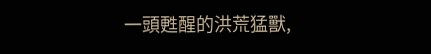一頭甦醒的洪荒猛獸,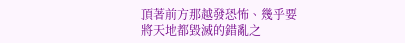頂著前方那越發恐怖、幾乎要將天地都毀滅的錯亂之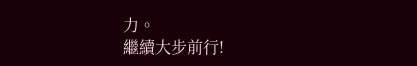力。
繼續大步前行!